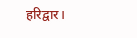हरिद्वार।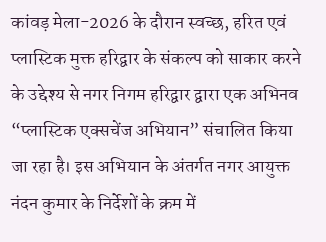कांवड़ मेला-2026 के दौरान स्वच्छ, हरित एवं प्लास्टिक मुक्त हरिद्वार के संकल्प को साकार करने के उद्देश्य से नगर निगम हरिद्वार द्वारा एक अभिनव “प्लास्टिक एक्सचेंज अभियान” संचालित किया जा रहा है। इस अभियान के अंतर्गत नगर आयुक्त नंदन कुमार के निर्देशों के क्रम में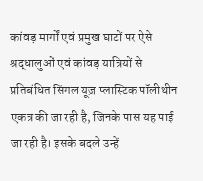कांवड़ मार्गों एवं प्रमुख घाटों पर ऐसे श्रद्धालुओं एवं कांवड़ यात्रियों से प्रतिबंधित सिंगल यूज़ प्लास्टिक पॉलीथीन एकत्र की जा रही है, जिनके पास यह पाई जा रही है। इसके बदले उन्हें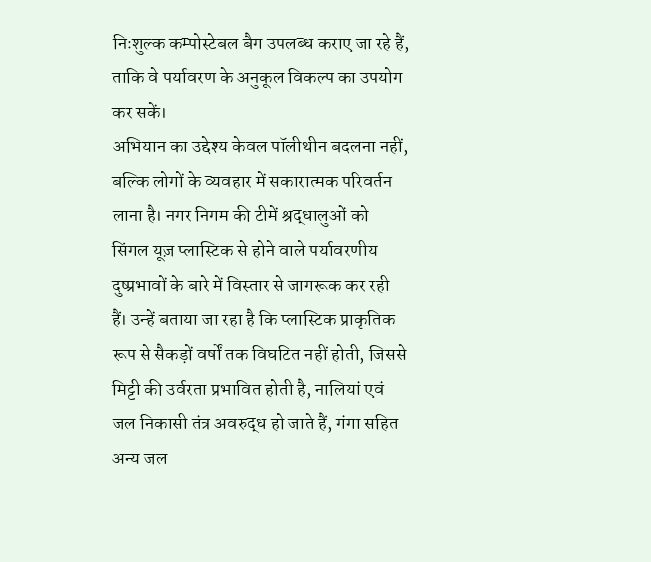निःशुल्क कम्पोस्टेबल बैग उपलब्ध कराए जा रहे हैं, ताकि वे पर्यावरण के अनुकूल विकल्प का उपयोग कर सकें।
अभियान का उद्देश्य केवल पॉलीथीन बदलना नहीं, बल्कि लोगों के व्यवहार में सकारात्मक परिवर्तन लाना है। नगर निगम की टीमें श्रद्धालुओं को सिंगल यूज़ प्लास्टिक से होने वाले पर्यावरणीय दुष्प्रभावों के बारे में विस्तार से जागरूक कर रही हैं। उन्हें बताया जा रहा है कि प्लास्टिक प्राकृतिक रूप से सैकड़ों वर्षों तक विघटित नहीं होती, जिससे मिट्टी की उर्वरता प्रभावित होती है, नालियां एवं जल निकासी तंत्र अवरुद्ध हो जाते हैं, गंगा सहित अन्य जल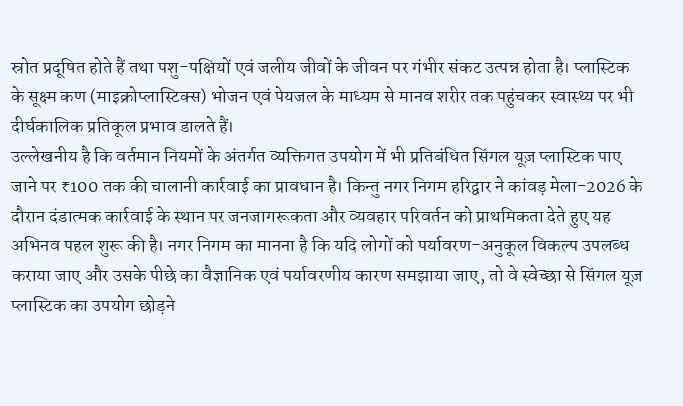स्रोत प्रदूषित होते हैं तथा पशु-पक्षियों एवं जलीय जीवों के जीवन पर गंभीर संकट उत्पन्न होता है। प्लास्टिक के सूक्ष्म कण (माइक्रोप्लास्टिक्स) भोजन एवं पेयजल के माध्यम से मानव शरीर तक पहुंचकर स्वास्थ्य पर भी दीर्घकालिक प्रतिकूल प्रभाव डालते हैं।
उल्लेखनीय है कि वर्तमान नियमों के अंतर्गत व्यक्तिगत उपयोग में भी प्रतिबंधित सिंगल यूज़ प्लास्टिक पाए जाने पर ₹100 तक की चालानी कार्रवाई का प्रावधान है। किन्तु नगर निगम हरिद्वार ने कांवड़ मेला-2026 के दौरान दंडात्मक कार्रवाई के स्थान पर जनजागरूकता और व्यवहार परिवर्तन को प्राथमिकता देते हुए यह अभिनव पहल शुरू की है। नगर निगम का मानना है कि यदि लोगों को पर्यावरण-अनुकूल विकल्प उपलब्ध कराया जाए और उसके पीछे का वैज्ञानिक एवं पर्यावरणीय कारण समझाया जाए, तो वे स्वेच्छा से सिंगल यूज़ प्लास्टिक का उपयोग छोड़ने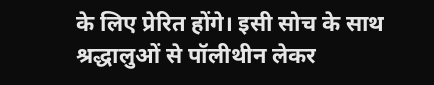के लिए प्रेरित होंगे। इसी सोच के साथ श्रद्धालुओं से पॉलीथीन लेकर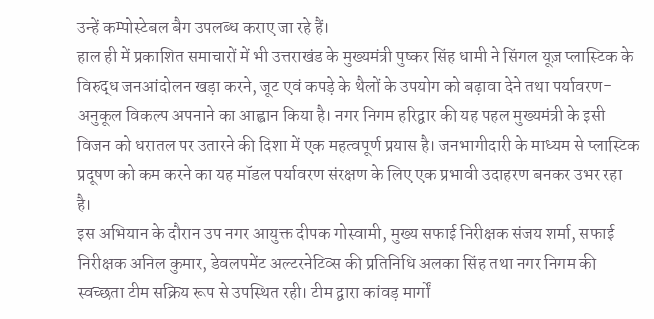उन्हें कम्पोस्टेबल बैग उपलब्ध कराए जा रहे हैं।
हाल ही में प्रकाशित समाचारों में भी उत्तराखंड के मुख्यमंत्री पुष्कर सिंह धामी ने सिंगल यूज़ प्लास्टिक के विरुद्ध जनआंदोलन खड़ा करने, जूट एवं कपड़े के थैलों के उपयोग को बढ़ावा देने तथा पर्यावरण-अनुकूल विकल्प अपनाने का आह्वान किया है। नगर निगम हरिद्वार की यह पहल मुख्यमंत्री के इसी विजन को धरातल पर उतारने की दिशा में एक महत्वपूर्ण प्रयास है। जनभागीदारी के माध्यम से प्लास्टिक प्रदूषण को कम करने का यह मॉडल पर्यावरण संरक्षण के लिए एक प्रभावी उदाहरण बनकर उभर रहा है।
इस अभियान के दौरान उप नगर आयुक्त दीपक गोस्वामी, मुख्य सफाई निरीक्षक संजय शर्मा, सफाई निरीक्षक अनिल कुमार, डेवलपमेंट अल्टरनेटिव्स की प्रतिनिधि अलका सिंह तथा नगर निगम की स्वच्छता टीम सक्रिय रूप से उपस्थित रही। टीम द्वारा कांवड़ मार्गों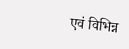एवं विभिन्न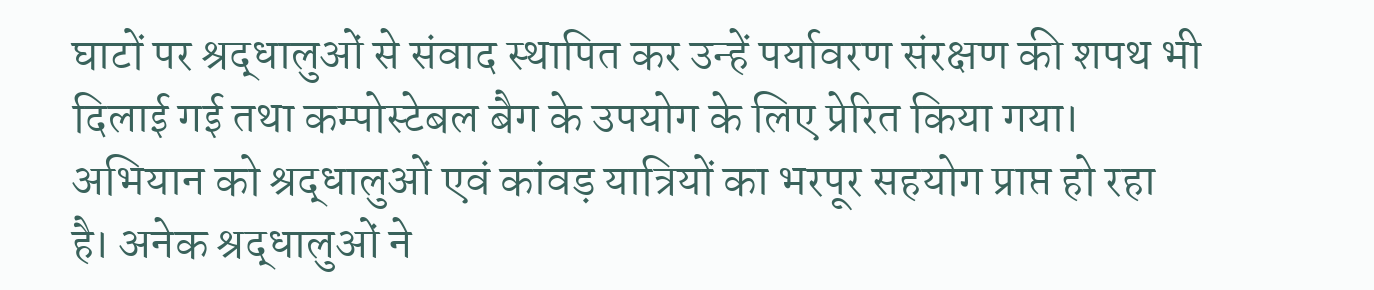घाटों पर श्रद्धालुओं से संवाद स्थापित कर उन्हें पर्यावरण संरक्षण की शपथ भी दिलाई गई तथा कम्पोस्टेबल बैग के उपयोग के लिए प्रेरित किया गया।
अभियान को श्रद्धालुओं एवं कांवड़ यात्रियों का भरपूर सहयोग प्राप्त हो रहा है। अनेक श्रद्धालुओं ने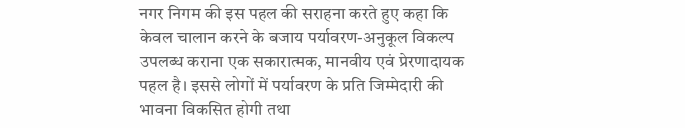नगर निगम की इस पहल की सराहना करते हुए कहा कि केवल चालान करने के बजाय पर्यावरण-अनुकूल विकल्प उपलब्ध कराना एक सकारात्मक, मानवीय एवं प्रेरणादायक पहल है। इससे लोगों में पर्यावरण के प्रति जिम्मेदारी की भावना विकसित होगी तथा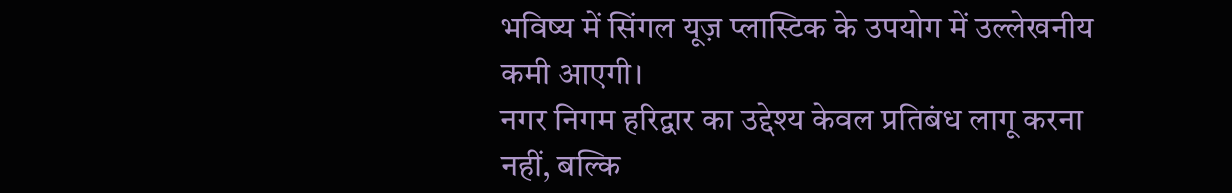भविष्य में सिंगल यूज़ प्लास्टिक के उपयोग में उल्लेखनीय कमी आएगी।
नगर निगम हरिद्वार का उद्देश्य केवल प्रतिबंध लागू करना नहीं, बल्कि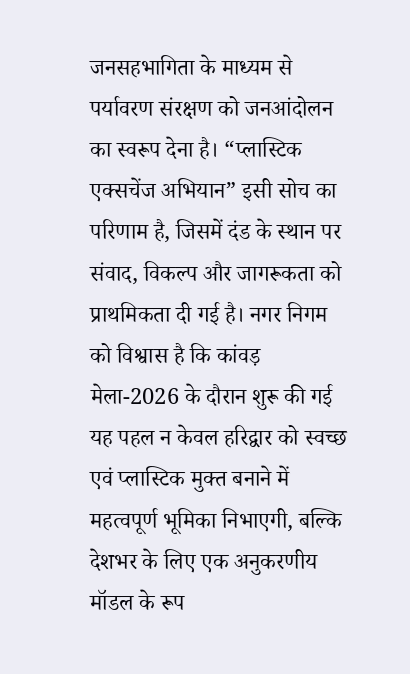जनसहभागिता के माध्यम से पर्यावरण संरक्षण को जनआंदोलन का स्वरूप देना है। “प्लास्टिक एक्सचेंज अभियान” इसी सोच का परिणाम है, जिसमें दंड के स्थान पर संवाद, विकल्प और जागरूकता को प्राथमिकता दी गई है। नगर निगम को विश्वास है कि कांवड़ मेला-2026 के दौरान शुरू की गई यह पहल न केवल हरिद्वार को स्वच्छ एवं प्लास्टिक मुक्त बनाने में महत्वपूर्ण भूमिका निभाएगी, बल्कि देशभर के लिए एक अनुकरणीय मॉडल के रूप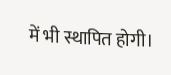में भी स्थापित होगी।